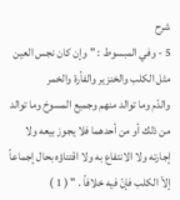شرح
5 - وفي المبسوط : " وإن كان نجس العين مثل الكلب والخنزير والفأرة والخمر
والدّم وما توالد منهم وجميع المسوخ وما توالد من ذلك أو من أحدهما فلا يجوز بيعه ولا
إجارته ولا الانتفاع به ولا اقتناؤه بحال إجماعاً إلاّ الكلب فإنّ فيه خلافاً . " ( 1 )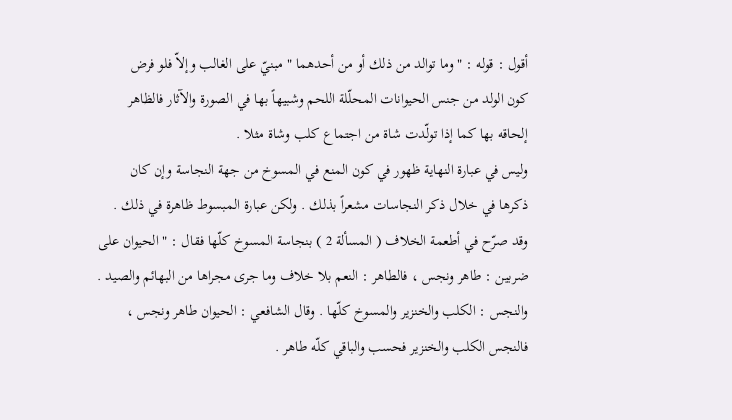أقول : قوله : " وما توالد من ذلك أو من أحدهما " مبنيّ على الغالب وإلاّ فلو فرض
كون الولد من جنس الحيوانات المحلّلة اللحم وشبيهاً بها في الصورة والآثار فالظاهر
إلحاقه بها كما إذا تولّدت شاة من اجتماع كلب وشاة مثلا .
وليس في عبارة النهاية ظهور في كون المنع في المسوخ من جهة النجاسة وإن كان
ذكرها في خلال ذكر النجاسات مشعراً بذلك . ولكن عبارة المبسوط ظاهرة في ذلك .
وقد صرّح في أطعمة الخلاف ( المسألة 2 ) بنجاسة المسوخ كلّها فقال : " الحيوان على
ضربين : طاهر ونجس ، فالطاهر : النعم بلا خلاف وما جرى مجراها من البهائم والصيد .
والنجس : الكلب والخنزير والمسوخ كلّها . وقال الشافعي : الحيوان طاهر ونجس ،
فالنجس الكلب والخنزير فحسب والباقي كلّه طاهر .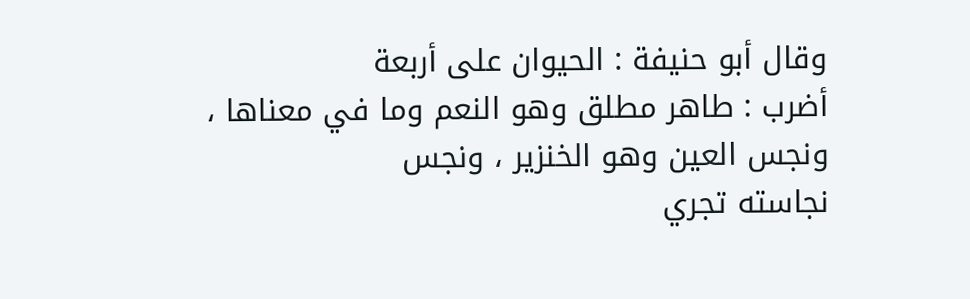وقال أبو حنيفة : الحيوان على أربعة
أضرب : طاهر مطلق وهو النعم وما في معناها ، ونجس العين وهو الخنزير ، ونجس
نجاسته تجري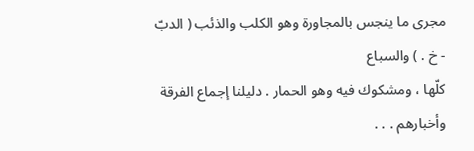مجرى ما ينجس بالمجاورة وهو الكلب والذئب ( الدبّ - خ . ) والسباع
كلّها ، ومشكوك فيه وهو الحمار . دليلنا إجماع الفرقة وأخبارهم . . .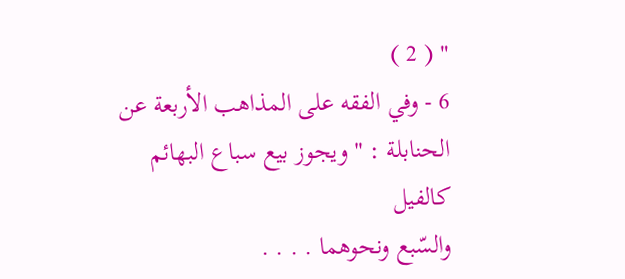" ( 2 )
6 - وفي الفقه على المذاهب الأربعة عن الحنابلة : " ويجوز بيع سباع البهائم كالفيل
والسّبع ونحوهما . . . .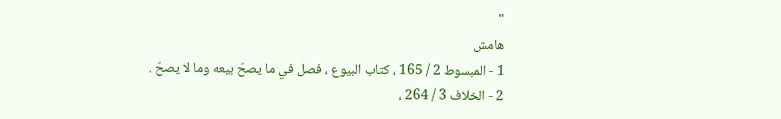"
هامش
1 - المبسوط 2 / 165 ، كتاب البيوع ، فصل في ما يصحّ بيعه وما لا يصحّ .
2 - الخلاف 3 / 264 ،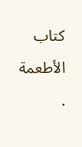كتاب الأطعمة .